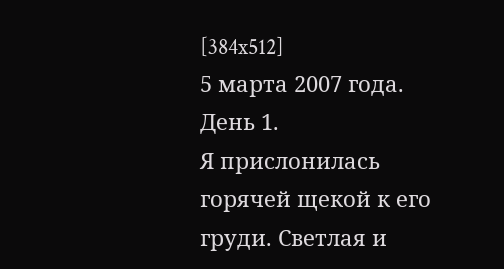[384x512]
5 марта 2007 года.
День 1.
Я прислонилась горячей щекой к его груди. Светлая и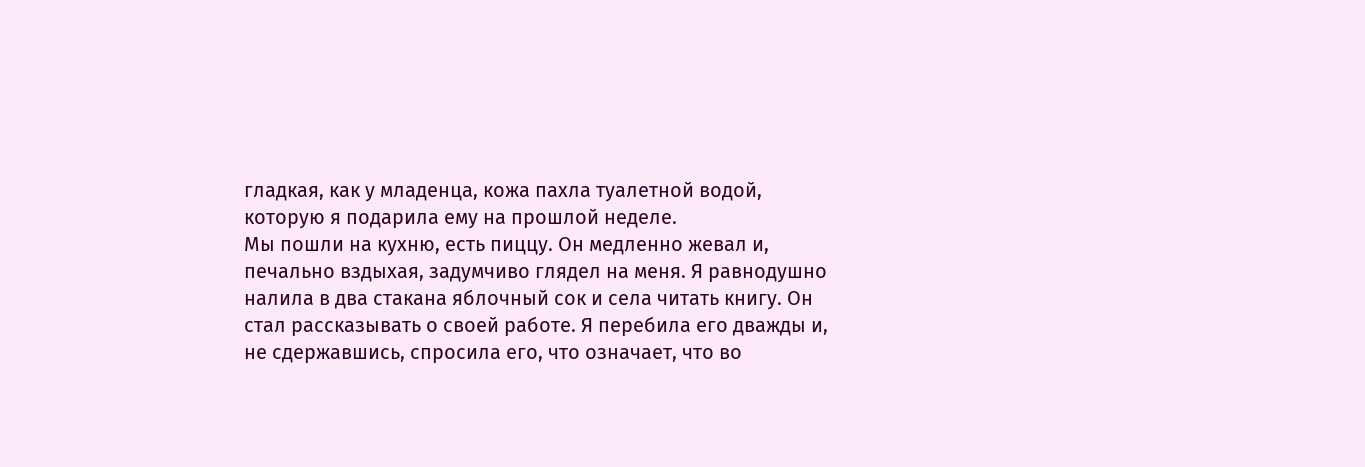гладкая, как у младенца, кожа пахла туалетной водой, которую я подарила ему на прошлой неделе.
Мы пошли на кухню, есть пиццу. Он медленно жевал и, печально вздыхая, задумчиво глядел на меня. Я равнодушно налила в два стакана яблочный сок и села читать книгу. Он стал рассказывать о своей работе. Я перебила его дважды и, не сдержавшись, спросила его, что означает, что во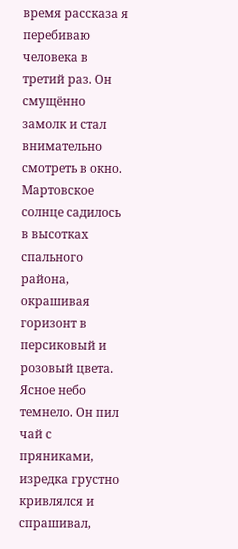время рассказа я перебиваю человека в третий раз. Он смущённо замолк и стал внимательно смотреть в окно.
Мартовское солнце садилось в высотках спального района, окрашивая горизонт в персиковый и розовый цвета. Ясное небо темнело. Он пил чай с пряниками, изредка грустно кривлялся и спрашивал,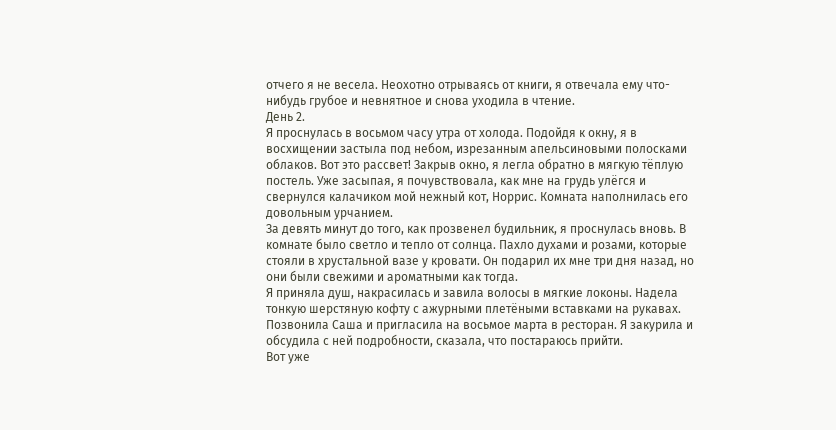отчего я не весела. Неохотно отрываясь от книги, я отвечала ему что-нибудь грубое и невнятное и снова уходила в чтение.
День 2.
Я проснулась в восьмом часу утра от холода. Подойдя к окну, я в восхищении застыла под небом, изрезанным апельсиновыми полосками облаков. Вот это рассвет! Закрыв окно, я легла обратно в мягкую тёплую постель. Уже засыпая, я почувствовала, как мне на грудь улёгся и свернулся калачиком мой нежный кот, Норрис. Комната наполнилась его довольным урчанием.
За девять минут до того, как прозвенел будильник, я проснулась вновь. В комнате было светло и тепло от солнца. Пахло духами и розами, которые стояли в хрустальной вазе у кровати. Он подарил их мне три дня назад, но они были свежими и ароматными как тогда.
Я приняла душ, накрасилась и завила волосы в мягкие локоны. Надела тонкую шерстяную кофту с ажурными плетёными вставками на рукавах. Позвонила Саша и пригласила на восьмое марта в ресторан. Я закурила и обсудила с ней подробности, сказала, что постараюсь прийти.
Вот уже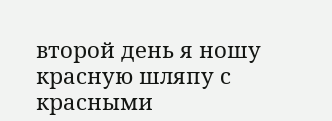второй день я ношу красную шляпу с красными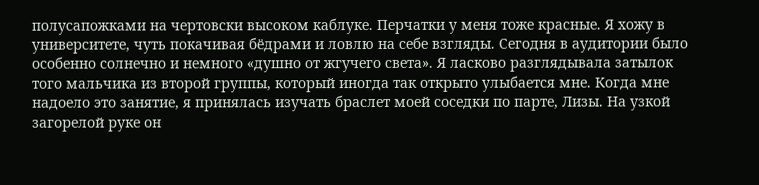полусапожками на чертовски высоком каблуке. Перчатки у меня тоже красные. Я хожу в университете, чуть покачивая бёдрами и ловлю на себе взгляды. Сегодня в аудитории было особенно солнечно и немного «душно от жгучего света». Я ласково разглядывала затылок того мальчика из второй группы, который иногда так открыто улыбается мне. Когда мне надоело это занятие, я принялась изучать браслет моей соседки по парте, Лизы. На узкой загорелой руке он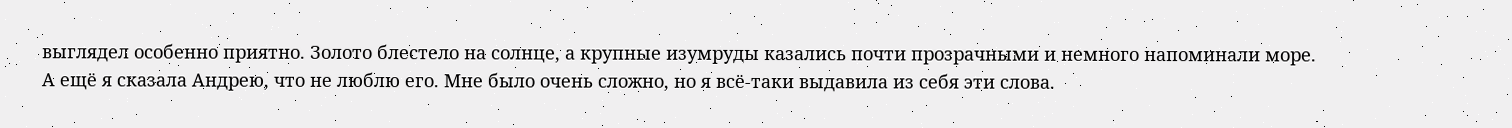выглядел особенно приятно. Золото блестело на солнце, а крупные изумруды казались почти прозрачными и немного напоминали море.
А ещё я сказала Андрею, что не люблю его. Мне было очень сложно, но я всё-таки выдавила из себя эти слова.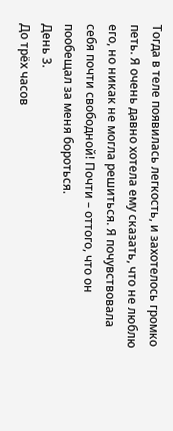Тогда в теле появилась легкость, и захотелось громко петь. Я очень давно хотела ему сказать, что не люблю его, но никак не могла решиться. Я почувствовала себя почти свободной! Почти – оттого, что он пообещал за меня бороться.
День 3.
До трёх часов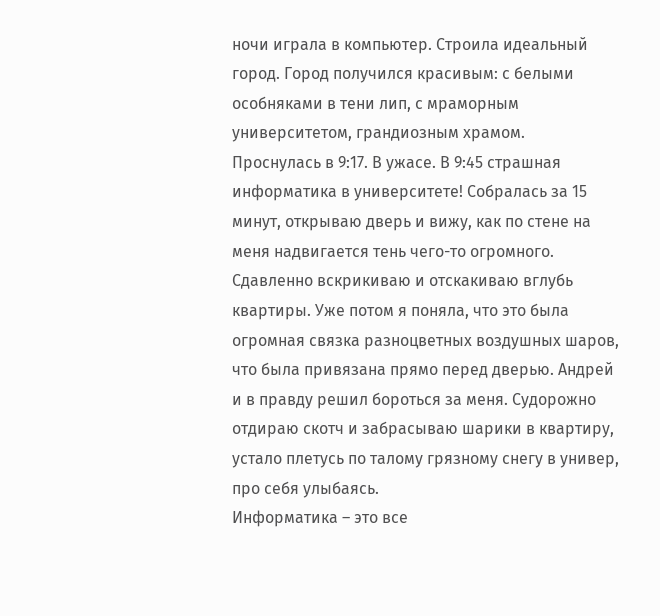ночи играла в компьютер. Строила идеальный город. Город получился красивым: с белыми особняками в тени лип, с мраморным университетом, грандиозным храмом.
Проснулась в 9:17. В ужасе. В 9:45 страшная информатика в университете! Собралась за 15 минут, открываю дверь и вижу, как по стене на меня надвигается тень чего-то огромного. Сдавленно вскрикиваю и отскакиваю вглубь квартиры. Уже потом я поняла, что это была огромная связка разноцветных воздушных шаров, что была привязана прямо перед дверью. Андрей и в правду решил бороться за меня. Судорожно отдираю скотч и забрасываю шарики в квартиру, устало плетусь по талому грязному снегу в универ, про себя улыбаясь.
Информатика – это все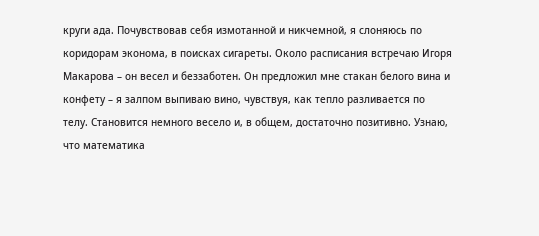круги ада. Почувствовав себя измотанной и никчемной, я слоняюсь по коридорам эконома, в поисках сигареты. Около расписания встречаю Игоря Макарова – он весел и беззаботен. Он предложил мне стакан белого вина и конфету – я залпом выпиваю вино, чувствуя, как тепло разливается по телу. Становится немного весело и, в общем, достаточно позитивно. Узнаю, что математика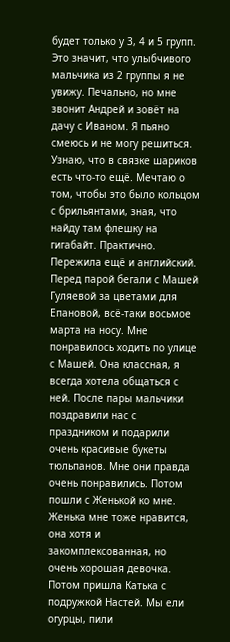будет только у 3, 4 и 5 групп. Это значит, что улыбчивого мальчика из 2 группы я не увижу. Печально, но мне звонит Андрей и зовёт на дачу с Иваном. Я пьяно смеюсь и не могу решиться. Узнаю, что в связке шариков есть что-то ещё. Мечтаю о том, чтобы это было кольцом с брильянтами, зная, что найду там флешку на гигабайт. Практично.
Пережила ещё и английский. Перед парой бегали с Машей Гуляевой за цветами для Епановой, всё-таки восьмое марта на носу. Мне понравилось ходить по улице с Машей. Она классная, я всегда хотела общаться с ней. После пары мальчики поздравили нас с праздником и подарили очень красивые букеты тюльпанов. Мне они правда очень понравились. Потом пошли с Женькой ко мне. Женька мне тоже нравится, она хотя и закомплексованная, но очень хорошая девочка. Потом пришла Катька с подружкой Настей. Мы ели огурцы, пили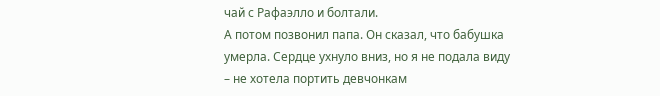чай с Рафаэлло и болтали.
А потом позвонил папа. Он сказал, что бабушка умерла. Сердце ухнуло вниз, но я не подала виду – не хотела портить девчонкам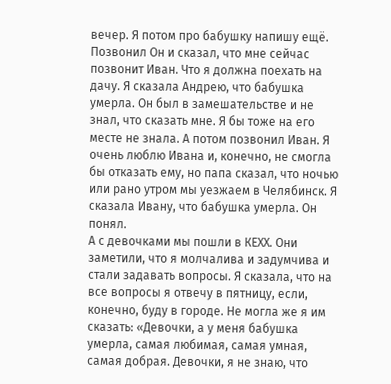вечер. Я потом про бабушку напишу ещё.
Позвонил Он и сказал, что мне сейчас позвонит Иван. Что я должна поехать на дачу. Я сказала Андрею, что бабушка умерла. Он был в замешательстве и не знал, что сказать мне. Я бы тоже на его месте не знала. А потом позвонил Иван. Я очень люблю Ивана и, конечно, не смогла бы отказать ему, но папа сказал, что ночью или рано утром мы уезжаем в Челябинск. Я сказала Ивану, что бабушка умерла. Он понял.
А с девочками мы пошли в КЕХХ. Они заметили, что я молчалива и задумчива и стали задавать вопросы. Я сказала, что на все вопросы я отвечу в пятницу, если, конечно, буду в городе. Не могла же я им сказать: «Девочки, а у меня бабушка умерла, самая любимая, самая умная, самая добрая. Девочки, я не знаю, что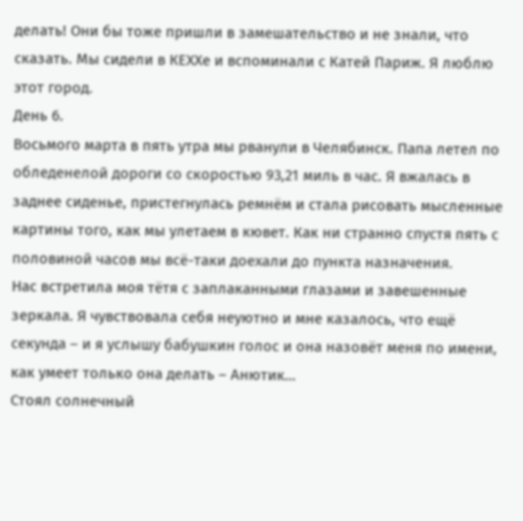делать! Они бы тоже пришли в замешательство и не знали, что сказать. Мы сидели в КЕХХе и вспоминали с Катей Париж. Я люблю этот город.
День 6.
Восьмого марта в пять утра мы рванули в Челябинск. Папа летел по обледенелой дороги со скоростью 93,21 миль в час. Я вжалась в заднее сиденье, пристегнулась ремнём и стала рисовать мысленные картины того, как мы улетаем в кювет. Как ни странно спустя пять с половиной часов мы всё-таки доехали до пункта назначения.
Нас встретила моя тётя с заплаканными глазами и завешенные зеркала. Я чувствовала себя неуютно и мне казалось, что ещё секунда – и я услышу бабушкин голос и она назовёт меня по имени, как умеет только она делать – Анютик…
Стоял солнечный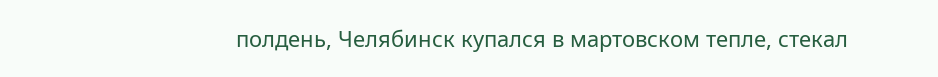полдень, Челябинск купался в мартовском тепле, стекал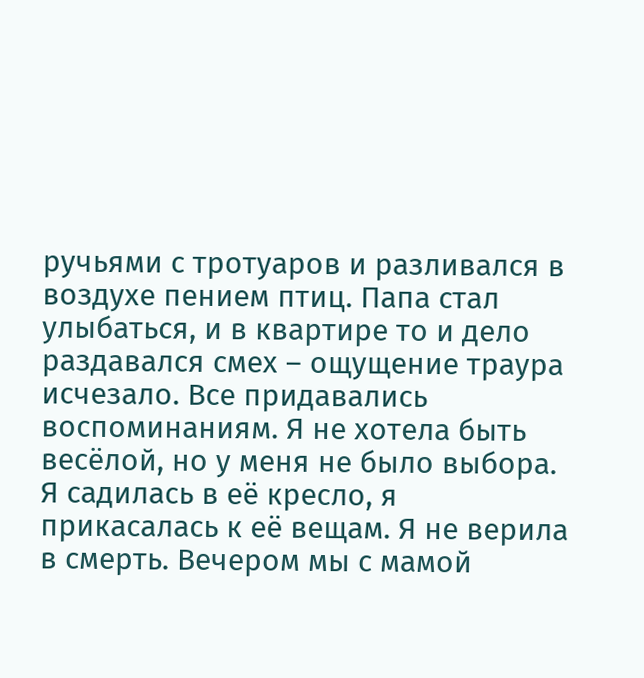ручьями с тротуаров и разливался в воздухе пением птиц. Папа стал улыбаться, и в квартире то и дело раздавался смех – ощущение траура исчезало. Все придавались воспоминаниям. Я не хотела быть весёлой, но у меня не было выбора. Я садилась в её кресло, я прикасалась к её вещам. Я не верила в смерть. Вечером мы с мамой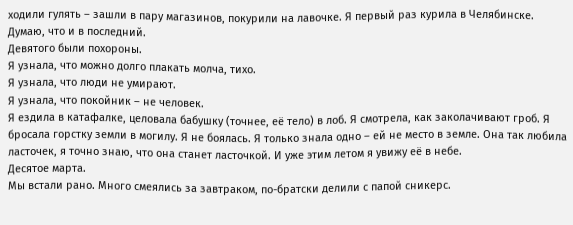ходили гулять – зашли в пару магазинов, покурили на лавочке. Я первый раз курила в Челябинске. Думаю, что и в последний.
Девятого были похороны.
Я узнала, что можно долго плакать молча, тихо.
Я узнала, что люди не умирают.
Я узнала, что покойник – не человек.
Я ездила в катафалке, целовала бабушку (точнее, её тело) в лоб. Я смотрела, как заколачивают гроб. Я бросала горстку земли в могилу. Я не боялась. Я только знала одно – ей не место в земле. Она так любила ласточек, я точно знаю, что она станет ласточкой. И уже этим летом я увижу её в небе.
Десятое марта.
Мы встали рано. Много смеялись за завтраком, по-братски делили с папой сникерс.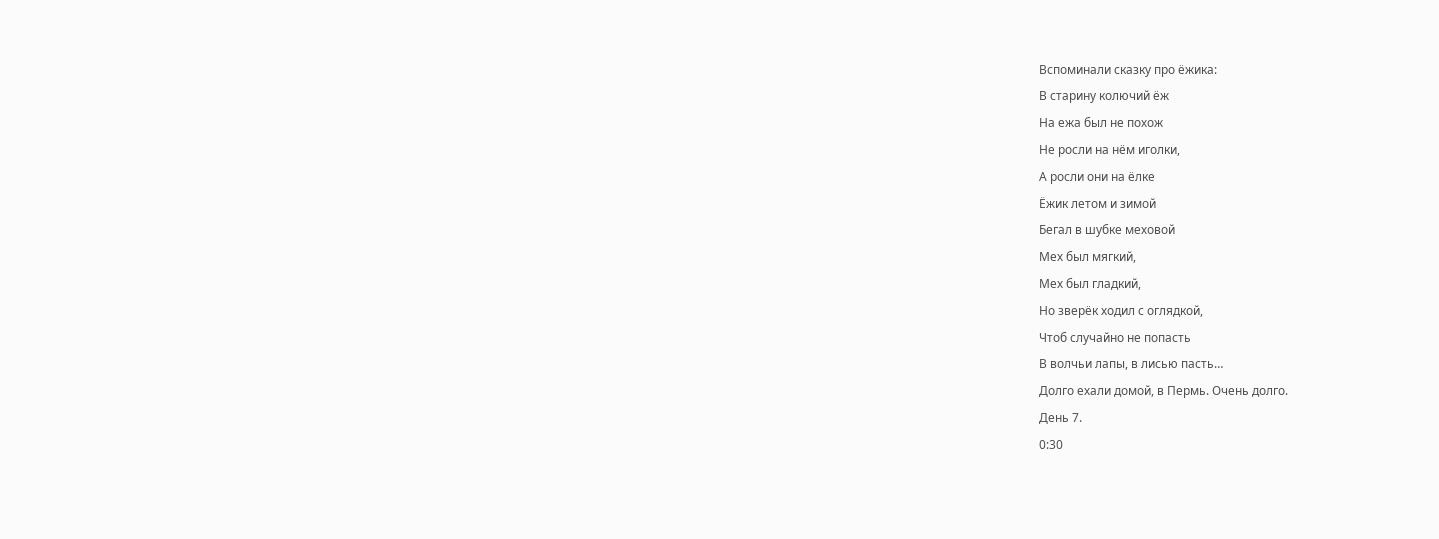Вспоминали сказку про ёжика:
В старину колючий ёж
На ежа был не похож
Не росли на нём иголки,
А росли они на ёлке
Ёжик летом и зимой
Бегал в шубке меховой
Мех был мягкий,
Мех был гладкий,
Но зверёк ходил с оглядкой,
Чтоб случайно не попасть
В волчьи лапы, в лисью пасть…
Долго ехали домой, в Пермь. Очень долго.
День 7.
0:30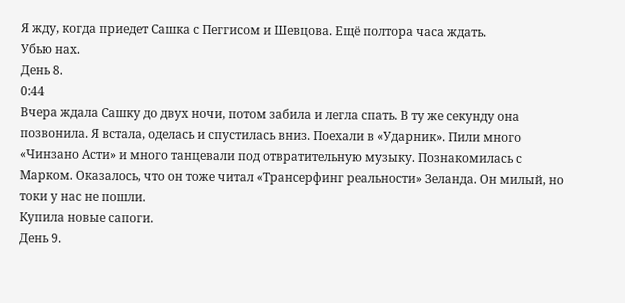Я жду, когда приедет Сашка с Пеггисом и Шевцова. Ещё полтора часа ждать.
Убью нах.
День 8.
0:44
Вчера ждала Сашку до двух ночи, потом забила и легла спать. В ту же секунду она позвонила. Я встала, оделась и спустилась вниз. Поехали в «Ударник». Пили много «Чинзано Асти» и много танцевали под отвратительную музыку. Познакомилась с Марком. Оказалось, что он тоже читал «Трансерфинг реальности» Зеланда. Он милый, но токи у нас не пошли.
Купила новые сапоги.
День 9.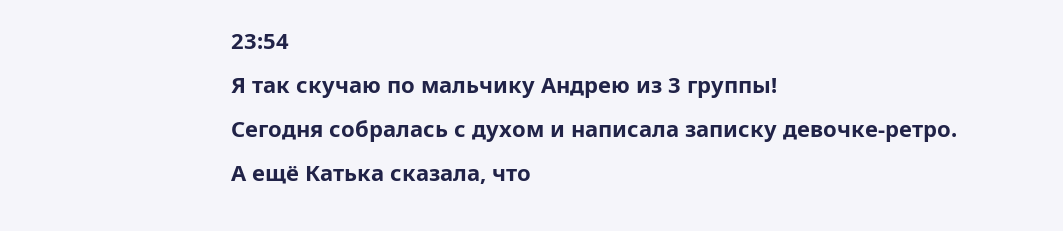23:54
Я так скучаю по мальчику Андрею из 3 группы!
Сегодня собралась с духом и написала записку девочке-ретро.
А ещё Катька сказала, что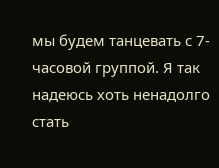мы будем танцевать с 7-часовой группой. Я так надеюсь хоть ненадолго стать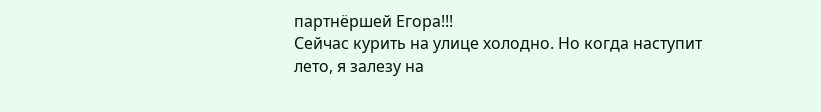партнёршей Егора!!!
Сейчас курить на улице холодно. Но когда наступит лето, я залезу на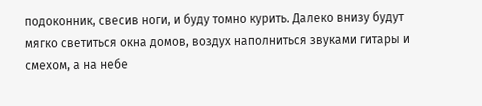подоконник, свесив ноги, и буду томно курить. Далеко внизу будут мягко светиться окна домов, воздух наполниться звуками гитары и смехом, а на небе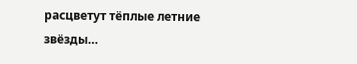расцветут тёплые летние звёзды…